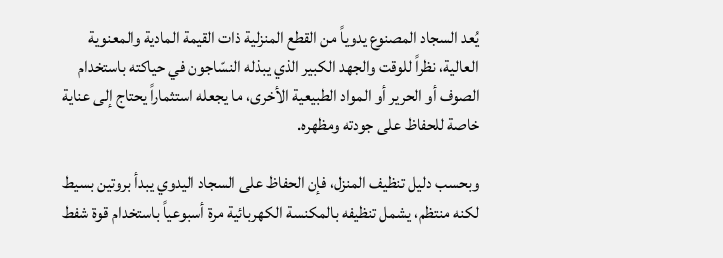يُعد السجاد المصنوع يدوياً من القطع المنزلية ذات القيمة المادية والمعنوية العالية، نظراً للوقت والجهد الكبير الذي يبذله النسّاجون في حياكته باستخدام الصوف أو الحرير أو المواد الطبيعية الأخرى، ما يجعله استثماراً يحتاج إلى عناية خاصة للحفاظ على جودته ومظهره.

وبحسب دليل تنظيف المنزل، فإن الحفاظ على السجاد اليدوي يبدأ بروتين بسيط لكنه منتظم، يشمل تنظيفه بالمكنسة الكهربائية مرة أسبوعياً باستخدام قوة شفط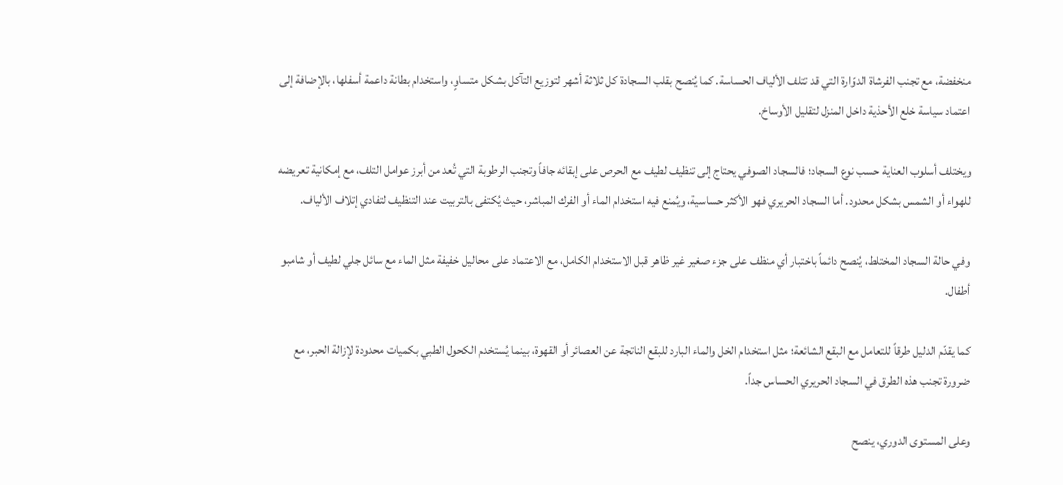منخفضة، مع تجنب الفرشاة الدوّارة التي قد تتلف الألياف الحساسة. كما يُنصح بقلب السجادة كل ثلاثة أشهر لتوزيع التآكل بشكل متساوٍ، واستخدام بطانة داعمة أسفلها، بالإضافة إلى اعتماد سياسة خلع الأحذية داخل المنزل لتقليل الأوساخ.

ويختلف أسلوب العناية حسب نوع السجاد؛ فالسجاد الصوفي يحتاج إلى تنظيف لطيف مع الحرص على إبقائه جافاً وتجنب الرطوبة التي تُعد من أبرز عوامل التلف، مع إمكانية تعريضه للهواء أو الشمس بشكل محدود. أما السجاد الحريري فهو الأكثر حساسية، ويُمنع فيه استخدام الماء أو الفرك المباشر، حيث يُكتفى بالتربيت عند التنظيف لتفادي إتلاف الألياف.

وفي حالة السجاد المختلط، يُنصح دائماً باختبار أي منظف على جزء صغير غير ظاهر قبل الاستخدام الكامل، مع الاعتماد على محاليل خفيفة مثل الماء مع سائل جلي لطيف أو شامبو أطفال.

كما يقدّم الدليل طرقاً للتعامل مع البقع الشائعة؛ مثل استخدام الخل والماء البارد للبقع الناتجة عن العصائر أو القهوة، بينما يُستخدم الكحول الطبي بكميات محدودة لإزالة الحبر، مع ضرورة تجنب هذه الطرق في السجاد الحريري الحساس جداً.

وعلى المستوى الدوري، ينصح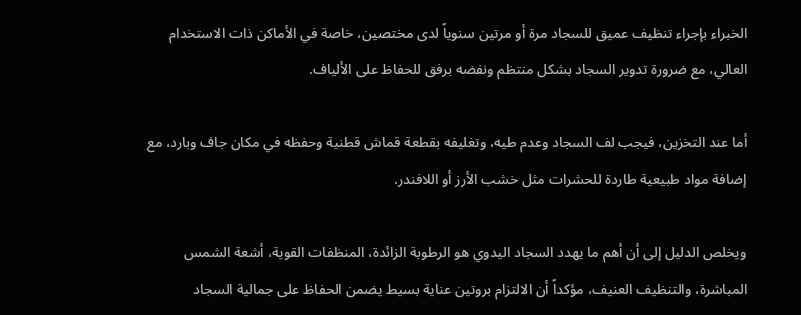الخبراء بإجراء تنظيف عميق للسجاد مرة أو مرتين سنوياً لدى مختصين، خاصة في الأماكن ذات الاستخدام العالي، مع ضرورة تدوير السجاد بشكل منتظم ونفضه برفق للحفاظ على الألياف.

أما عند التخزين، فيجب لف السجاد وعدم طيه، وتغليفه بقطعة قماش قطنية وحفظه في مكان جاف وبارد، مع إضافة مواد طبيعية طاردة للحشرات مثل خشب الأرز أو اللافندر.

ويخلص الدليل إلى أن أهم ما يهدد السجاد اليدوي هو الرطوبة الزائدة، المنظفات القوية، أشعة الشمس المباشرة، والتنظيف العنيف، مؤكداً أن الالتزام بروتين عناية بسيط يضمن الحفاظ على جمالية السجاد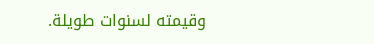وقيمته لسنوات طويلة.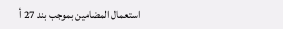استعمال المضامين بموجب بند 27 أ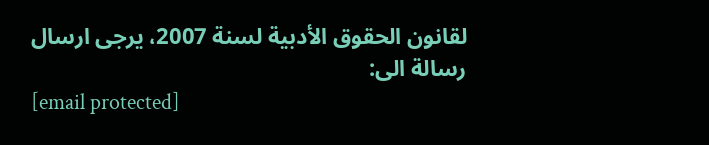لقانون الحقوق الأدبية لسنة 2007، يرجى ارسال رسالة الى:
[email protected]